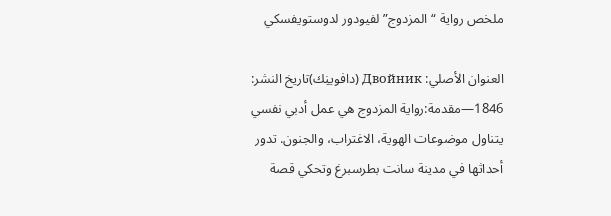ملخص رواية “المزدوج” لفيودور لدوستويفسكي

العنوان الأصلي: Двойник (دافوينِك)تاريخ النشر: 1846—مقدمة:رواية المزدوج هي عمل أدبي نفسي يتناول موضوعات الهوية، الاغتراب، والجنون. تدور أحداثها في مدينة سانت بطرسبرغ وتحكي قصة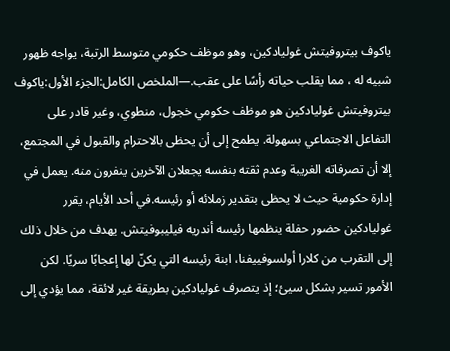ياكوف بيتروفيتش غوليادكين، وهو موظف حكومي متوسط الرتبة، يواجه ظهور شبيه له ، مما يقلب حياته رأسًا على عقب.—الملخص الكامل:الجزء الأول:ياكوف بيتروفيتش غوليادكين هو موظف حكومي خجول، منطوي، وغير قادر على التفاعل الاجتماعي بسهولة. يطمح إلى أن يحظى بالاحترام والقبول في المجتمع، إلا أن تصرفاته الغريبة وعدم ثقته بنفسه يجعلان الآخرين ينفرون منه. يعمل في إدارة حكومية حيث لا يحظى بتقدير زملائه أو رئيسه.في أحد الأيام، يقرر غوليادكين حضور حفلة ينظمها رئيسه أندريه فيليبوفيتش. يهدف من خلال ذلك إلى التقرب من كلارا أولسوفييفنا، ابنة رئيسه التي يكنّ لها إعجابًا سريًا. لكن الأمور تسير بشكل سيئ؛ إذ يتصرف غوليادكين بطريقة غير لائقة، مما يؤدي إلى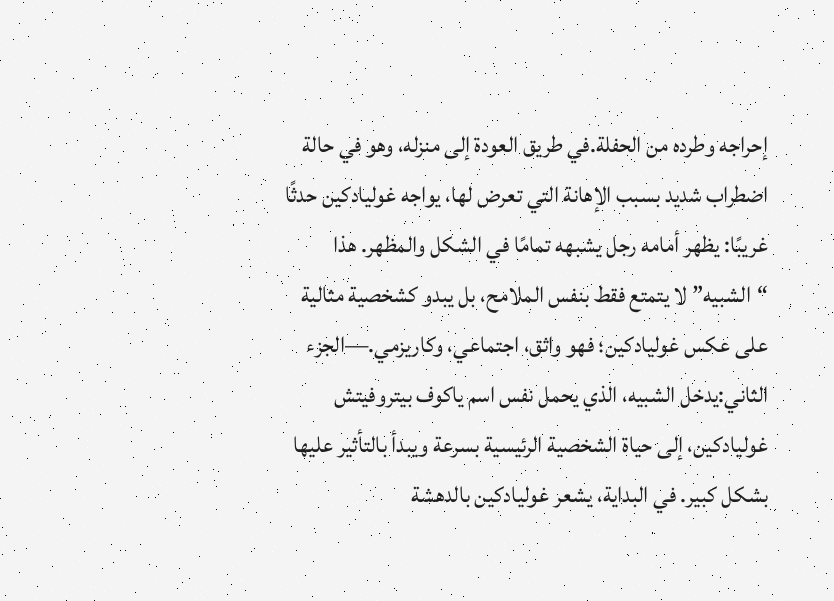إحراجه وطرده من الحفلة.في طريق العودة إلى منزله، وهو في حالة اضطراب شديد بسبب الإهانة التي تعرض لها، يواجه غوليادكين حدثًا غريبًا: يظهر أمامه رجل يشبهه تمامًا في الشكل والمظهر. هذا “الشبيه” لا يتمتع فقط بنفس الملامح، بل يبدو كشخصية مثالية على عكس غوليادكين؛ فهو واثق، اجتماعي، وكاريزمي.—الجزء الثاني:يدخل الشبيه، الذي يحمل نفس اسم ياكوف بيتروفيتش غوليادكين، إلى حياة الشخصية الرئيسية بسرعة ويبدأ بالتأثير عليها بشكل كبير. في البداية، يشعر غوليادكين بالدهشة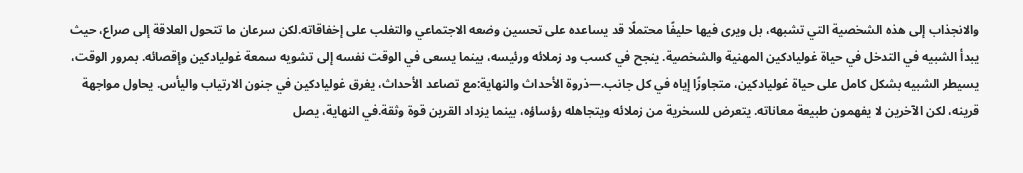والانجذاب إلى هذه الشخصية التي تشبهه، بل ويرى فيها حليفًا محتملًا قد يساعده على تحسين وضعه الاجتماعي والتغلب على إخفاقاته.لكن سرعان ما تتحول العلاقة إلى صراع، حيث يبدأ الشبيه في التدخل في حياة غوليادكين المهنية والشخصية. ينجح في كسب ود زملائه ورئيسه، بينما يسعى في الوقت نفسه إلى تشويه سمعة غوليادكين وإقصائه. بمرور الوقت، يسيطر الشبيه بشكل كامل على حياة غوليادكين، متجاوزًا إياه في كل جانب.—ذروة الأحداث والنهاية:مع تصاعد الأحداث، يغرق غوليادكين في جنون الارتياب واليأس. يحاول مواجهة قرينه، لكن الآخرين لا يفهمون طبيعة معاناته. يتعرض للسخرية من زملائه ويتجاهله رؤساؤه، بينما يزداد القرين قوة وثقة.في النهاية، يصل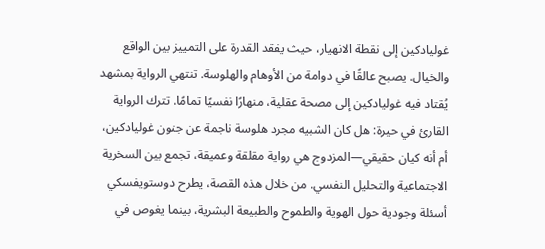غوليادكين إلى نقطة الانهيار، حيث يفقد القدرة على التمييز بين الواقع والخيال. يصبح عالقًا في دوامة من الأوهام والهلوسة. تنتهي الرواية بمشهد يُقتاد فيه غوليادكين إلى مصحة عقلية، منهارًا نفسيًا تمامًا. تترك الرواية القارئ في حيرة: هل كان الشبيه مجرد هلوسة ناجمة عن جنون غوليادكين، أم أنه كيان حقيقي—المزدوج هي رواية مقلقة وعميقة، تجمع بين السخرية الاجتماعية والتحليل النفسي. من خلال هذه القصة، يطرح دوستويفسكي أسئلة وجودية حول الهوية والطموح والطبيعة البشرية، بينما يغوص في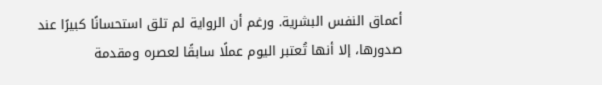أعماق النفس البشرية. ورغم أن الرواية لم تلق استحسانًا كبيرًا عند صدورها، إلا أنها تُعتبر اليوم عملًا سابقًا لعصره ومقدمة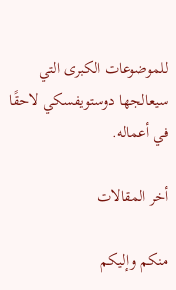للموضوعات الكبرى التي سيعالجها دوستويفسكي لاحقًا في أعماله.

أخر المقالات

منكم وإليكم